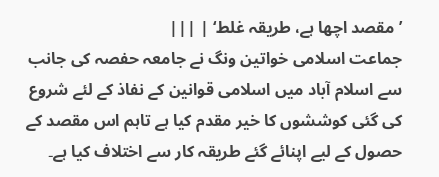’مقصد اچھا ہے، طریقہ غلط‘ | |||
جماعت اسلامی خواتین ونگ نے جامعہ حفصہ کی جانب سے اسلام آباد میں اسلامی قوانین کے نفاذ کے لئے شروع کی گئی کوششوں کا خیر مقدم کیا ہے تاہم اس مقصد کے حصول کے لیے اپنائے گئے طریقہ کار سے اختلاف کیا ہے۔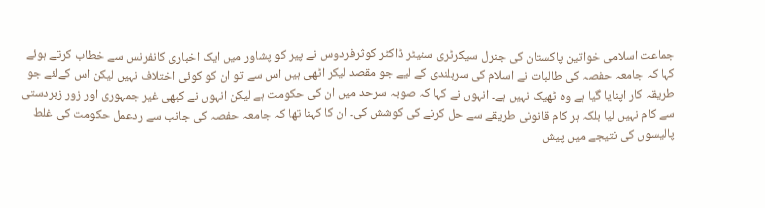جماعت اسلامی خواتین پاکستان کی جنرل سیکرٹری سنیٹر ڈاکٹر کوثرفردوس نے پیر کو پشاور میں ایک اخباری کانفرنس سے خطاب کرتے ہوئے کہا کہ جامعہ حفصہ کی طالبات نے اسلام کی سربلندی کے لیے جو مقصد لیکر اٹھی ہیں اس سے تو ان کو کوئی اختلاف نہیں لیکن اس کےلئے جو طریقہ کار اپنایا گیا ہے وہ ٹھیک نہیں ہے۔ انہوں نے کہا کہ صوبہ سرحد میں ان کی حکومت ہے لیکن انہوں نے کبھی غیر جمہوری اور زور زبردستی سے کام نہیں لیا بلکہ ہر کام قانونی طریقے سے حل کرنے کی کوشش کی۔ ان کا کہنا تھا کہ جامعہ حفصہ کی جانب سے ردعمل حکومت کی غلط پالیسوں کی نتیجے میں پیش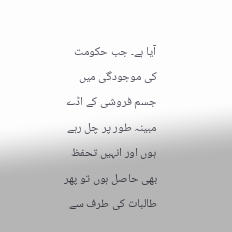آیا ہے۔ جب حکومت کی موجودگی میں جسم فروشی کے اڈے مبینہ طور پر چل رہے ہوں اور انہیں تحفظ بھی حاصل ہوں تو پھر طالبات کی طرف سے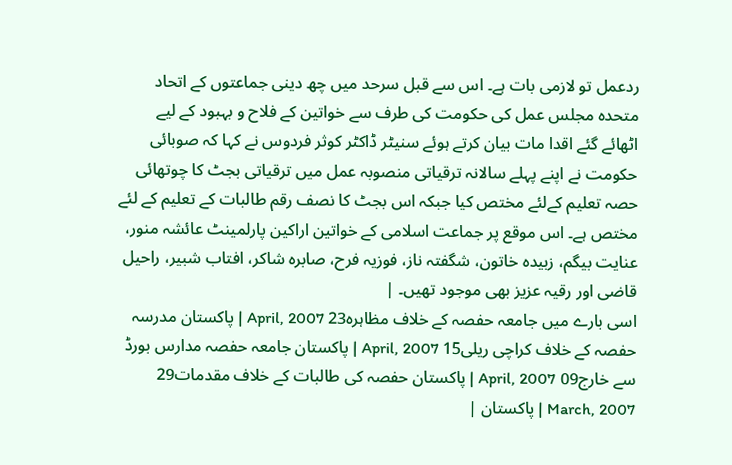ردعمل تو لازمی بات ہے۔ اس سے قبل سرحد میں چھ دینی جماعتوں کے اتحاد متحدہ مجلس عمل کی حکومت کی طرف سے خواتین کے فلاح و بہبود کے لیے اٹھائے گئے اقدا مات بیان کرتے ہوئے سنیٹر ڈاکٹر کوثر فردوس نے کہا کہ صوبائی حکومت نے اپنے پہلے سالانہ ترقیاتی منصوبہ عمل میں ترقیاتی بجٹ کا چوتھائی حصہ تعلیم کےلئے مختص کیا جبکہ اس بجٹ کا نصف رقم طالبات کے تعلیم کے لئے مختص ہے۔ اس موقع پر جماعت اسلامی کے خواتین اراکین پارلمینٹ عائشہ منور، عنایت بیگم، زبیدہ خاتون، شگفتہ ناز، فوزیہ فرح، صابرہ شاکر، افتاب شبیر، راحیل قاضی اور رقیہ عزیز بھی موجود تھیں۔ |
اسی بارے میں جامعہ حفصہ کے خلاف مظاہرہ23 April, 2007 | پاکستان مدرسہ حفصہ کے خلاف کراچی ریلی15 April, 2007 | پاکستان جامعہ حفصہ مدارس بورڈ سے خارج09 April, 2007 | پاکستان حفصہ کی طالبات کے خلاف مقدمات29 March, 2007 | پاکستان |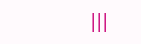|||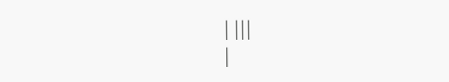| |||
|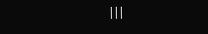|||